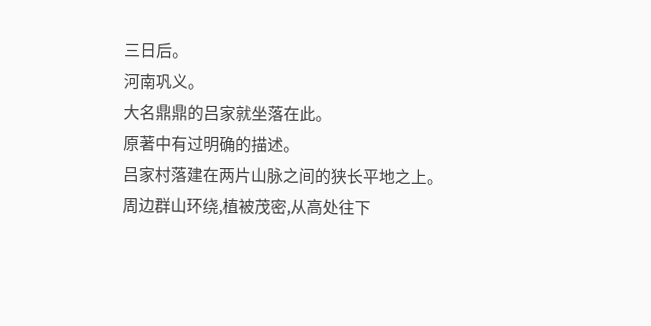三日后。
河南巩义。
大名鼎鼎的吕家就坐落在此。
原著中有过明确的描述。
吕家村落建在两片山脉之间的狭长平地之上。
周边群山环绕,植被茂密,从高处往下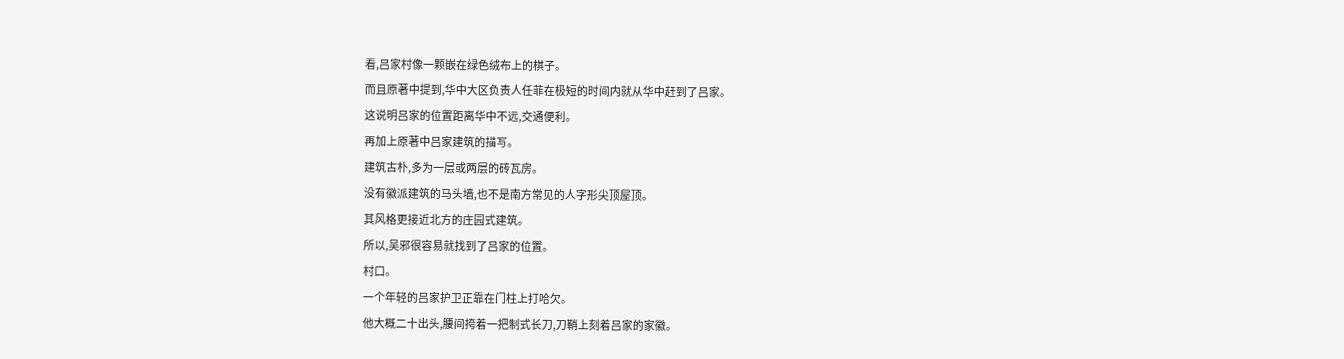看,吕家村像一颗嵌在绿色绒布上的棋子。
而且原著中提到,华中大区负责人任菲在极短的时间内就从华中赶到了吕家。
这说明吕家的位置距离华中不远,交通便利。
再加上原著中吕家建筑的描写。
建筑古朴,多为一层或两层的砖瓦房。
没有徽派建筑的马头墙,也不是南方常见的人字形尖顶屋顶。
其风格更接近北方的庄园式建筑。
所以,吴邪很容易就找到了吕家的位置。
村口。
一个年轻的吕家护卫正靠在门柱上打哈欠。
他大概二十出头,腰间挎着一把制式长刀,刀鞘上刻着吕家的家徽。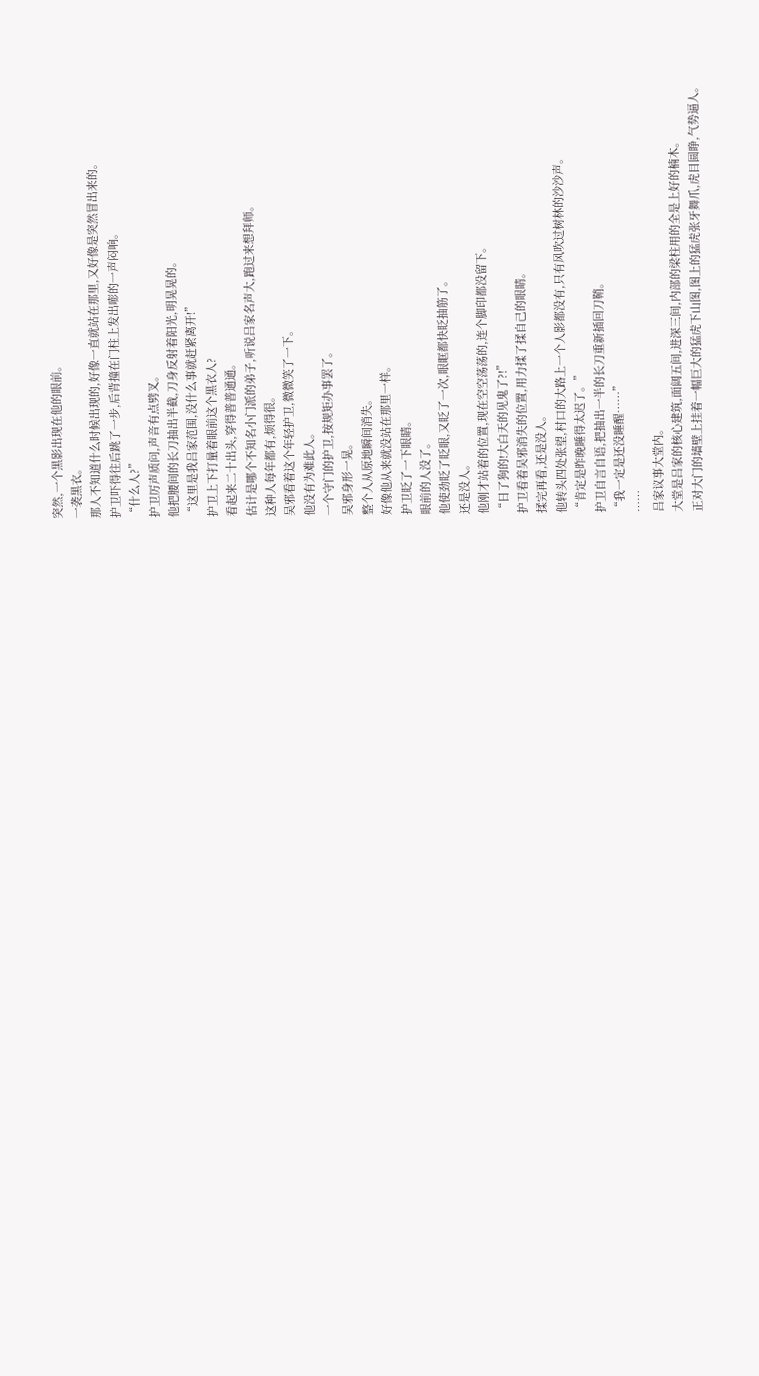突然,一个黑影出现在他的眼前。
一袭黑衣。
那人不知道什么时候出现的,好像一直就站在那里,又好像是突然冒出来的。
护卫吓得往后跳了一步,后背撞在门柱上发出嘭的一声闷响。
“什么人?”
护卫厉声质问,声音有点劈叉。
他把腰间的长刀抽出半截,刀身反射着阳光,明晃晃的。
“这里是我吕家范围,没什么事就赶紧离开!”
护卫上下打量着眼前这个黑衣人?
看起来二十出头,穿得普普通通。
估计是哪个不知名小门派的弟子,听说吕家名声大,跑过来想拜师。
这种人每年都有,烦得很。
吴邪看着这个年轻护卫,微微笑了一下。
他没有为难此人。
一个守门的护卫,按规矩办事罢了。
吴邪身形一晃。
整个人从原地瞬间消失。
好像他从来就没站在那里一样。
护卫眨了一下眼睛。
眼前的人没了。
他使劲眨了眨眼,又眨了一次,眼眶都快眨抽筋了。
还是没人。
他刚才站着的位置,现在空空荡荡的,连个脚印都没留下。
“日了狗的!大白天的见鬼了?!”
护卫看着吴邪消失的位置,用力揉了揉自己的眼睛。
揉完再看,还是没人。
他转头四处张望,村口的大路上一个人影都没有,只有风吹过树林的沙沙声。
“肯定是昨晚睡得太迟了。”
护卫自言自语,把抽出一半的长刀重新插回刀鞘。
“我一定是还没睡醒……”
……
吕家议事大堂内。
大堂是吕家的核心建筑,面阔五间,进深三间,内部的梁柱用的全是上好的楠木。
正对大门的墙壁上挂着一幅巨大的猛虎下山图,图上的猛虎张牙舞爪,虎目圆睁,气势逼人。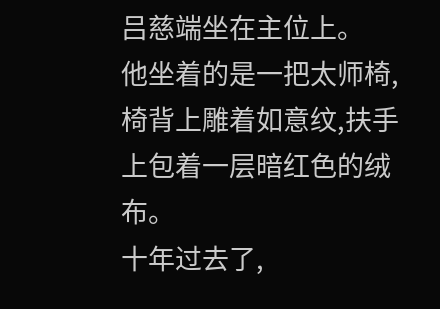吕慈端坐在主位上。
他坐着的是一把太师椅,椅背上雕着如意纹,扶手上包着一层暗红色的绒布。
十年过去了,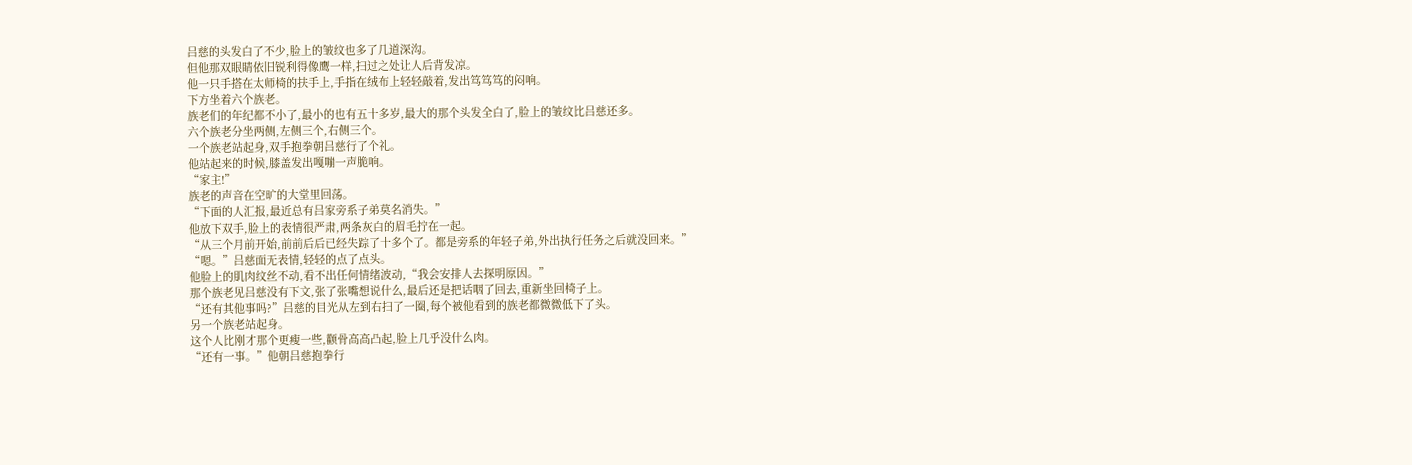吕慈的头发白了不少,脸上的皱纹也多了几道深沟。
但他那双眼睛依旧锐利得像鹰一样,扫过之处让人后背发凉。
他一只手搭在太师椅的扶手上,手指在绒布上轻轻敲着,发出笃笃笃的闷响。
下方坐着六个族老。
族老们的年纪都不小了,最小的也有五十多岁,最大的那个头发全白了,脸上的皱纹比吕慈还多。
六个族老分坐两侧,左侧三个,右侧三个。
一个族老站起身,双手抱拳朝吕慈行了个礼。
他站起来的时候,膝盖发出嘎嘣一声脆响。
“家主!”
族老的声音在空旷的大堂里回荡。
“下面的人汇报,最近总有吕家旁系子弟莫名消失。”
他放下双手,脸上的表情很严肃,两条灰白的眉毛拧在一起。
“从三个月前开始,前前后后已经失踪了十多个了。都是旁系的年轻子弟,外出执行任务之后就没回来。”
“嗯。”吕慈面无表情,轻轻的点了点头。
他脸上的肌肉纹丝不动,看不出任何情绪波动,“我会安排人去探明原因。”
那个族老见吕慈没有下文,张了张嘴想说什么,最后还是把话咽了回去,重新坐回椅子上。
“还有其他事吗?”吕慈的目光从左到右扫了一圈,每个被他看到的族老都微微低下了头。
另一个族老站起身。
这个人比刚才那个更瘦一些,颧骨高高凸起,脸上几乎没什么肉。
“还有一事。”他朝吕慈抱拳行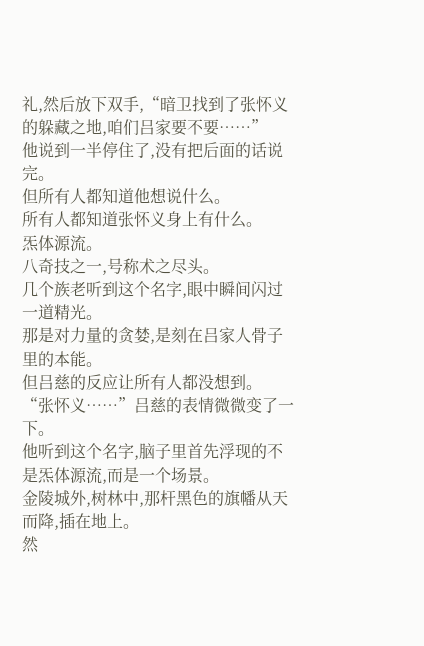礼,然后放下双手,“暗卫找到了张怀义的躲藏之地,咱们吕家要不要……”
他说到一半停住了,没有把后面的话说完。
但所有人都知道他想说什么。
所有人都知道张怀义身上有什么。
炁体源流。
八奇技之一,号称术之尽头。
几个族老听到这个名字,眼中瞬间闪过一道精光。
那是对力量的贪婪,是刻在吕家人骨子里的本能。
但吕慈的反应让所有人都没想到。
“张怀义……”吕慈的表情微微变了一下。
他听到这个名字,脑子里首先浮现的不是炁体源流,而是一个场景。
金陵城外,树林中,那杆黑色的旗幡从天而降,插在地上。
然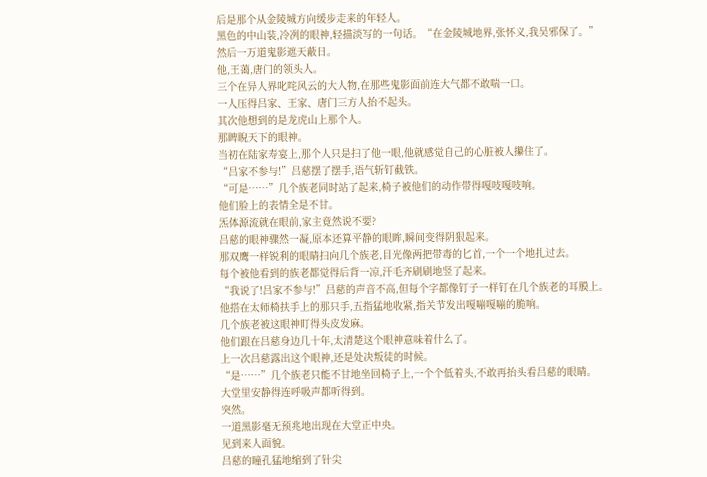后是那个从金陵城方向缓步走来的年轻人。
黑色的中山装,冷冽的眼神,轻描淡写的一句话。“在金陵城地界,张怀义,我吴邪保了。”
然后一万道鬼影遮天蔽日。
他,王蔼,唐门的领头人。
三个在异人界叱咤风云的大人物,在那些鬼影面前连大气都不敢喘一口。
一人压得吕家、王家、唐门三方人抬不起头。
其次他想到的是龙虎山上那个人。
那睥睨天下的眼神。
当初在陆家寿宴上,那个人只是扫了他一眼,他就感觉自己的心脏被人攥住了。
“吕家不参与!”吕慈摆了摆手,语气斩钉截铁。
“可是……”几个族老同时站了起来,椅子被他们的动作带得嘎吱嘎吱响。
他们脸上的表情全是不甘。
炁体源流就在眼前,家主竟然说不要?
吕慈的眼神骤然一凝,原本还算平静的眼眸,瞬间变得阴狠起来。
那双鹰一样锐利的眼睛扫向几个族老,目光像两把带毒的匕首,一个一个地扎过去。
每个被他看到的族老都觉得后背一凉,汗毛齐刷刷地竖了起来。
“我说了!吕家不参与!”吕慈的声音不高,但每个字都像钉子一样钉在几个族老的耳膜上。
他搭在太师椅扶手上的那只手,五指猛地收紧,指关节发出嘎嘣嘎嘣的脆响。
几个族老被这眼神盯得头皮发麻。
他们跟在吕慈身边几十年,太清楚这个眼神意味着什么了。
上一次吕慈露出这个眼神,还是处决叛徒的时候。
“是……”几个族老只能不甘地坐回椅子上,一个个低着头,不敢再抬头看吕慈的眼睛。
大堂里安静得连呼吸声都听得到。
突然。
一道黑影毫无预兆地出现在大堂正中央。
见到来人面貌。
吕慈的瞳孔猛地缩到了针尖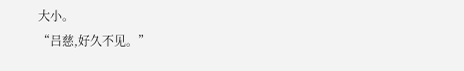大小。
“吕慈,好久不见。”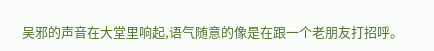吴邪的声音在大堂里响起,语气随意的像是在跟一个老朋友打招呼。